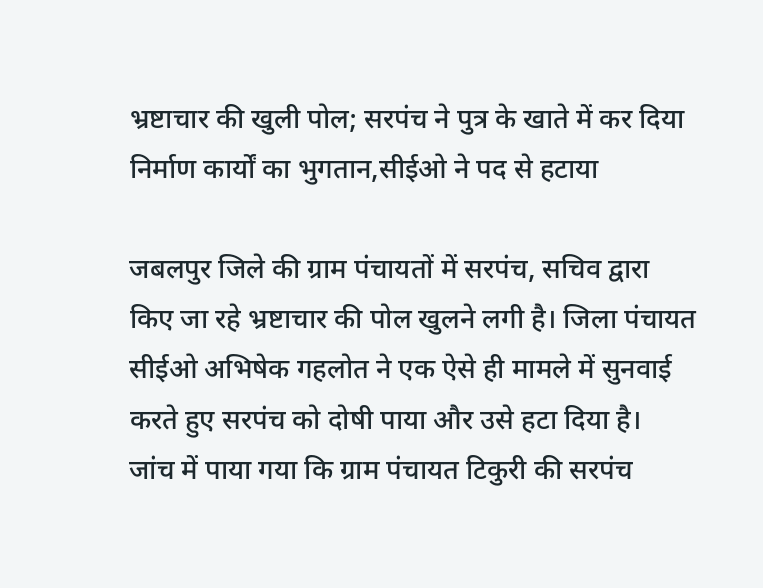भ्रष्टाचार की खुली पोल; सरपंच ने पुत्र के खाते में कर दिया निर्माण कार्यों का भुगतान,सीईओ ने पद से हटाया

जबलपुर जिले की ग्राम पंचायतों में सरपंच, सचिव द्वारा किए जा रहे भ्रष्टाचार की पोल खुलने लगी है। जिला पंचायत सीईओ अभिषेक गहलोत ने एक ऐसे ही मामले में सुनवाई करते हुए सरपंच को दोषी पाया और उसे हटा दिया है।
जांच में पाया गया कि ग्राम पंचायत टिकुरी की सरपंच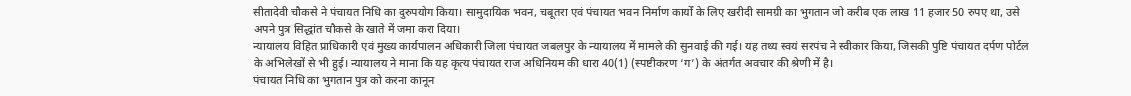सीतादेवी चौकसे ने पंचायत निधि का दुरुपयोग किया। सामुदायिक भवन, चबूतरा एवं पंचायत भवन निर्माण कार्यों के लिए खरीदी सामग्री का भुगतान जो करीब एक लाख 11 हजार 50 रुपए था, उसे अपने पुत्र सिद्धांत चौकसे के खाते में जमा करा दिया।
न्यायालय विहित प्राधिकारी एवं मुख्य कार्यपालन अधिकारी जिला पंचायत जबलपुर के न्यायालय में मामले की सुनवाई की गई। यह तथ्य स्वयं सरपंच ने स्वीकार किया, जिसकी पुष्टि पंचायत दर्पण पोर्टल के अभिलेखों से भी हुई। न्यायालय ने माना कि यह कृत्य पंचायत राज अधिनियम की धारा 40(1) (स्पष्टीकरण ‘ग’) के अंतर्गत अवचार की श्रेणी में है।
पंचायत निधि का भुगतान पुत्र को करना कानून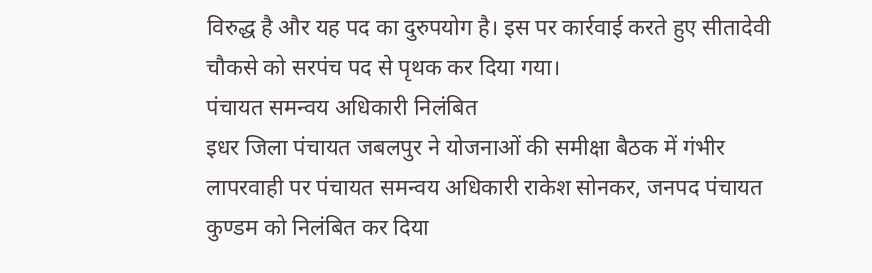विरुद्ध है और यह पद का दुरुपयोग है। इस पर कार्रवाई करते हुए सीतादेवी चौकसे को सरपंच पद से पृथक कर दिया गया।
पंचायत समन्वय अधिकारी निलंबित
इधर जिला पंचायत जबलपुर ने योजनाओं की समीक्षा बैठक में गंभीर लापरवाही पर पंचायत समन्वय अधिकारी राकेश सोनकर, जनपद पंचायत कुण्डम को निलंबित कर दिया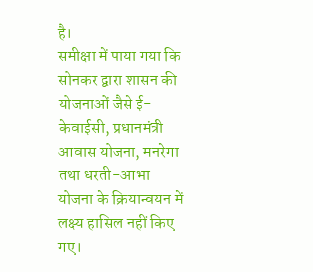है।
समीक्षा में पाया गया कि सोनकर द्वारा शासन की योजनाओं जैसे ई-केवाईसी, प्रधानमंत्री आवास योजना, मनरेगा तथा धरती-आभा योजना के क्रियान्वयन में लक्ष्य हासिल नहीं किए गए।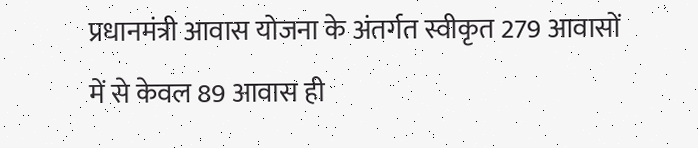प्रधानमंत्री आवास योजना के अंतर्गत स्वीकृत 279 आवासों में से केवल 89 आवास ही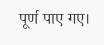पूर्ण पाए गए।